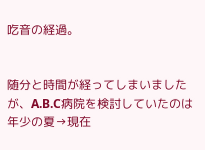吃音の経過。


随分と時間が経ってしまいましたが、A.B.C病院を検討していたのは年少の夏→現在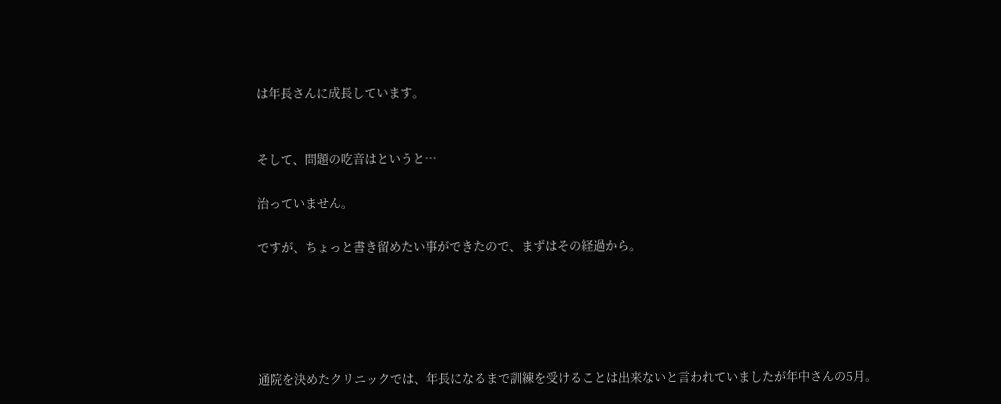は年長さんに成長しています。


そして、問題の吃音はというと…

治っていません。

ですが、ちょっと書き留めたい事ができたので、まずはその経過から。





通院を決めたクリニックでは、年長になるまで訓練を受けることは出来ないと言われていましたが年中さんの5月。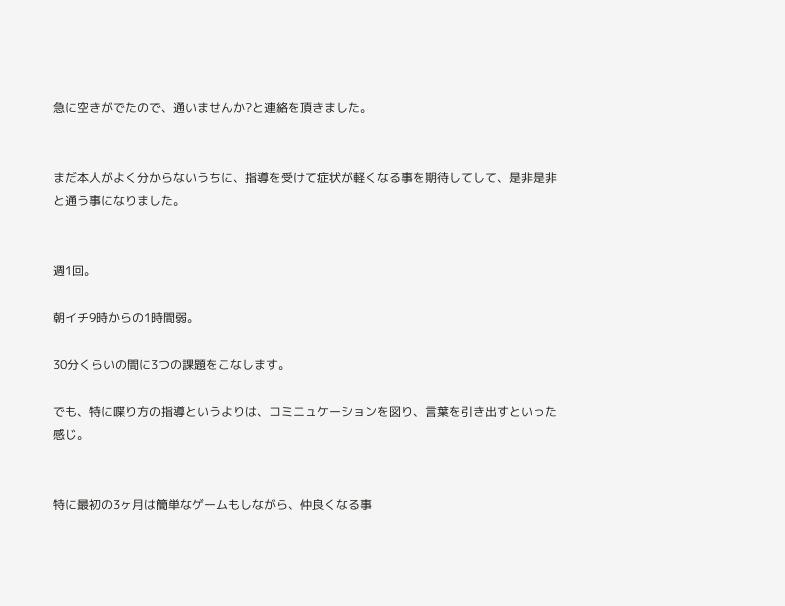急に空きがでたので、通いませんか?と連絡を頂きました。


まだ本人がよく分からないうちに、指導を受けて症状が軽くなる事を期待してして、是非是非と通う事になりました。


週1回。

朝イチ9時からの1時間弱。

30分くらいの間に3つの課題をこなします。

でも、特に喋り方の指導というよりは、コミニュケーションを図り、言葉を引き出すといった感じ。


特に最初の3ヶ月は簡単なゲームもしながら、仲良くなる事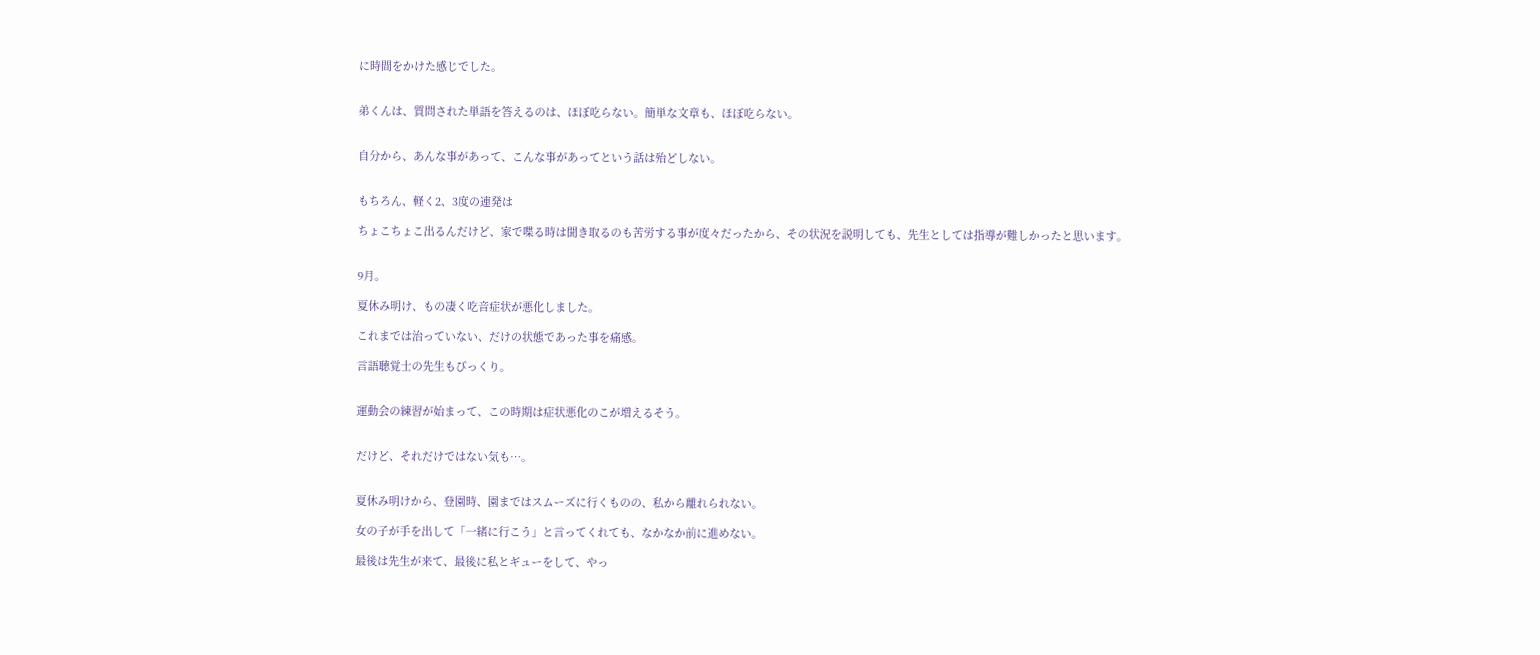に時間をかけた感じでした。


弟くんは、質問された単語を答えるのは、ほぼ吃らない。簡単な文章も、ほぼ吃らない。


自分から、あんな事があって、こんな事があってという話は殆どしない。


もちろん、軽く2、3度の連発は

ちょこちょこ出るんだけど、家で喋る時は聞き取るのも苦労する事が度々だったから、その状況を説明しても、先生としては指導が難しかったと思います。


9月。

夏休み明け、もの凄く吃音症状が悪化しました。

これまでは治っていない、だけの状態であった事を痛感。

言語聴覚士の先生もびっくり。


運動会の練習が始まって、この時期は症状悪化のこが増えるそう。


だけど、それだけではない気も…。


夏休み明けから、登園時、園まではスムーズに行くものの、私から離れられない。

女の子が手を出して「一緒に行こう」と言ってくれても、なかなか前に進めない。

最後は先生が来て、最後に私とギューをして、やっ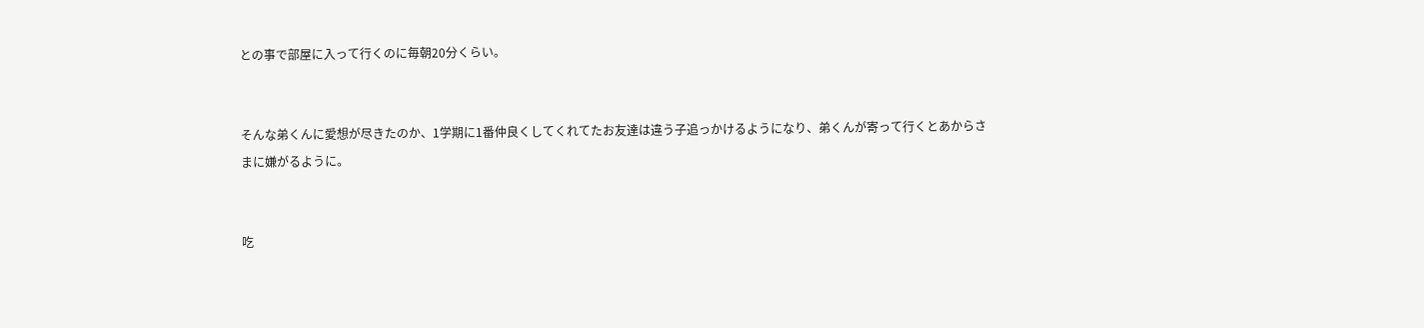との事で部屋に入って行くのに毎朝20分くらい。


そんな弟くんに愛想が尽きたのか、1学期に1番仲良くしてくれてたお友達は違う子追っかけるようになり、弟くんが寄って行くとあからさまに嫌がるように。


吃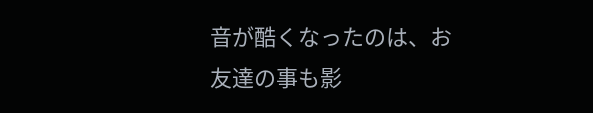音が酷くなったのは、お友達の事も影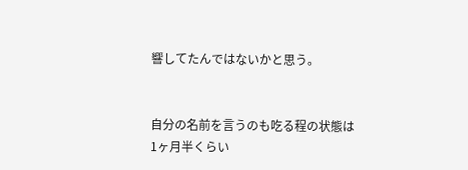響してたんではないかと思う。


自分の名前を言うのも吃る程の状態は1ヶ月半くらい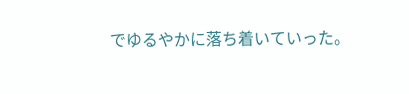でゆるやかに落ち着いていった。